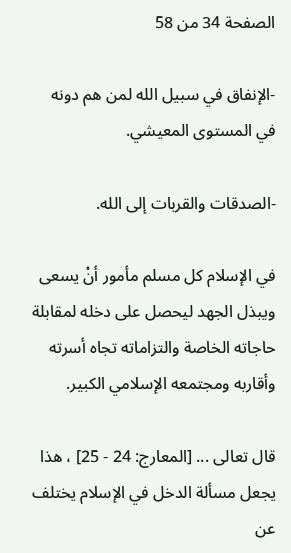الصفحة 34 من 58

-الإنفاق في سبيل الله لمن هم دونه في المستوى المعيشي.

-الصدقات والقربات إلى الله.

في الإسلام كل مسلم مأمور أنْ يسعى ويبذل الجهد ليحصل على دخله لمقابلة حاجاته الخاصة والتزاماته تجاه أسرته وأقاربه ومجتمعه الإسلامي الكبير.

قال تعالى ... [المعارج: 24 - 25] ، هذا يجعل مسألة الدخل في الإسلام يختلف عن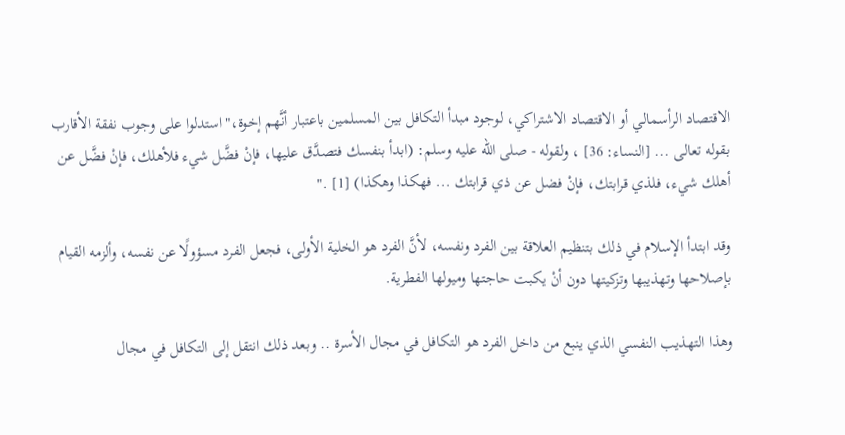الاقتصاد الرأسمالي أو الاقتصاد الاشتراكي، لوجود مبدأ التكافل بين المسلمين باعتبار أنَّهم إخوة،"استدلوا على وجوب نفقة الأقارب بقوله تعالى ... [النساء: 36] ، ولقوله - صلى الله عليه وسلم: (ابدأ بنفسك فتصدَّق عليها، فإنْ فضَّل شيء فلأهلك، فإنْ فضَّل عن أهلك شيء، فلذي قرابتك، فإنْ فضل عن ذي قرابتك ... فهكذا وهكذا) [1] ."

وقد ابتدأ الإسلام في ذلك بتنظيم العلاقة بين الفرد ونفسه، لأنَّ الفرد هو الخلية الأولى، فجعل الفرد مسؤولًا عن نفسه، وألزمه القيام بإصلاحها وتهذيبها وتزكيتها دون أنْ يكبت حاجتها وميولها الفطرية.

وهذا التهذيب النفسي الذي ينبع من داخل الفرد هو التكافل في مجال الأسرة .. وبعد ذلك انتقل إلى التكافل في مجال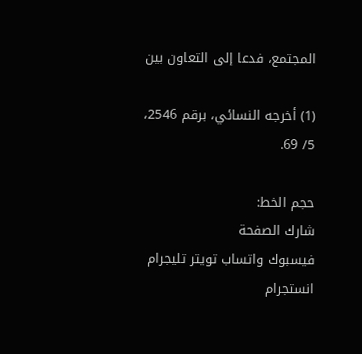المجتمع، فدعا إلى التعاون بين

(1) أخرجه النسائي، برقم 2546، 5/ 69.

حجم الخط:
شارك الصفحة
فيسبوك واتساب تويتر تليجرام انستجرام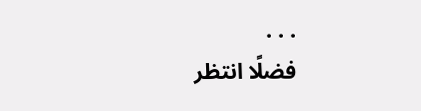. . .
فضلًا انتظر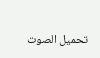تحميل الصوت